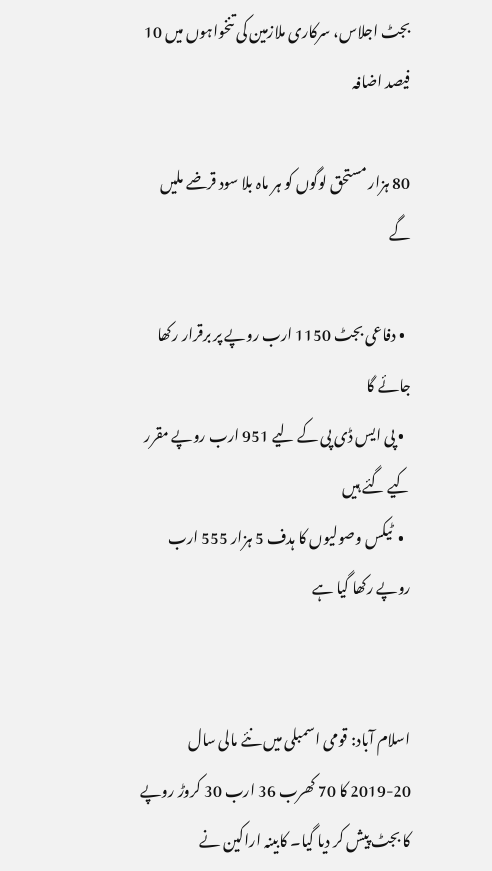بجٹ اجلاس، سرکاری ملازمین کی تنخواہوں میں 10 فیصد اضافہ

80 ہزار مستحق لوگوں کو ہر ماہ بلا سود قرضے ملیں گے

  • دفاعی بجٹ 1150 ارب روپے پر برقرار رکھا جائے گا
  • پی ایس ڈی پی کے لیے 951 ارب روپے مقرر کیے گئے ہیں
  •  ٹیکس وصولیوں کا ہدف 5 ہزار 555 ارب روپے رکھا گیا ہے


اسلام آباد: قومی اسمبلی میں نئے مالی سال 20-2019 کا 70 کھرب 36 ارب 30 کروڑ روپے کا بجٹ پیش کر دیا گیا۔ کابینہ اراکین نے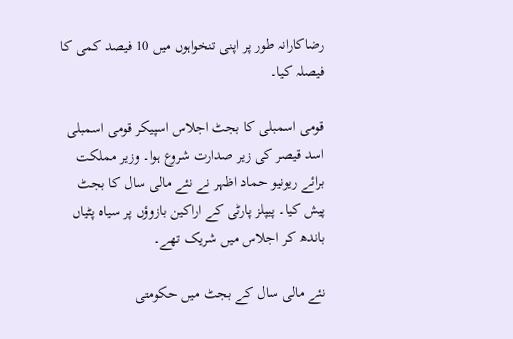رضاکارانہ طور پر اپنی تنخواہوں میں 10 فیصد کمی کا فیصلہ کیا۔

قومی اسمبلی کا بجٹ اجلاس اسپیکر قومی اسمبلی اسد قیصر کی زیر صدارت شروع ہوا۔ وزیر مملکت برائے ریونیو حماد اظہر نے نئے مالی سال کا بجٹ پیش کیا۔ پیپلز پارٹی کے اراکین بازوؤں پر سیاہ پٹیاں باندھ کر اجلاس میں شریک تھے۔

نئے مالی سال کے بجٹ میں حکومتی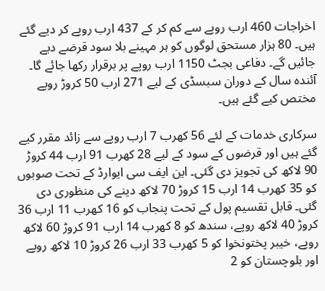اخراجات 460 ارب روپے سے کم کر کے 437 ارب روپے کر دیے گئے ہیں۔ 80 ہزار مستحق لوگوں کو ہر مہینے بلا سود قرضے دیے جائیں گے۔ دفاعی بجٹ 1150 ارب روپے پر برقرار رکھا جائے گا۔ آئندہ سال کے دوران سبسڈی کے لیے 271 ارب 50 کروڑ روپے مختص کیے گئے ہیں۔

سرکاری خدمات کے لئے 56 کھرب 7 ارب روپے سے زائد مقرر کیے گئے ہیں اور قرضوں کے سود کے لیے 28 کھرب 91 ارب 44 کروڑ 90 لاکھ کی تجویز دی گئی۔ این ایف سی ایوارڈ کے تحت صوبوں کو 35 کھرب 14 ارب 15 کروڑ 70 لاکھ دینے کی منظوری دی گئی۔ قابل تقسیم پول کے تحت پنجاب کو 16 کھرب 11 ارب 36 کروڑ 40 لاکھ روپے، سندھ کو 8 کھرب 14 ارب 91 کروڑ 60 لاکھ روپے، خیبر پختونخوا کو 5 کھرب 33 ارب 26 کروڑ 10 لاکھ روپے اور بلوچستان کو 2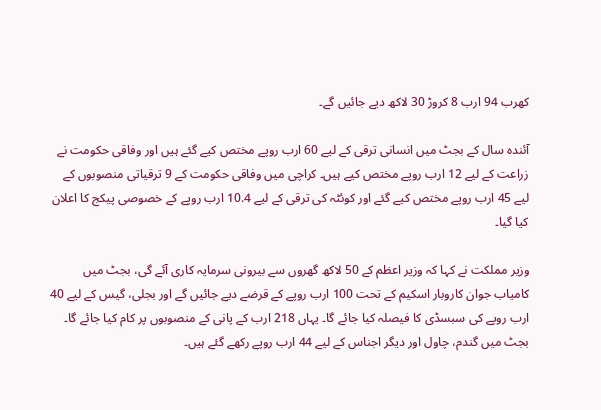کھرب 94 ارب 8 کروڑ 30 لاکھ دیے جائیں گے۔

آئندہ سال کے بجٹ میں انسانی ترقی کے لیے 60 ارب روپے مختص کیے گئے ہیں اور وفاقی حکومت نے زراعت کے لیے 12 ارب روپے مختص کیے ہیں۔ کراچی میں وفاقی حکومت کے 9 ترقیاتی منصوبوں کے لیے 45 ارب روپے مختص کیے گئے اور کوئٹہ کی ترقی کے لیے 10.4 ارب روپے کے خصوصی پیکج کا اعلان کیا گیا۔

وزیر مملکت نے کہا کہ وزیر اعظم کے 50 لاکھ گھروں سے بیرونی سرمایہ کاری آئے گی، بجٹ میں کامیاب جوان کاروبار اسکیم کے تحت 100 ارب روپے کے قرضے دیے جائیں گے اور بجلی، گیس کے لیے 40 ارب روپے کی سبسڈی کا فیصلہ کیا جائے گا۔ یہاں 218 ارب کے پانی کے منصوبوں پر کام کیا جائے گا۔ بجٹ میں گندم، چاول اور دیگر اجناس کے لیے 44 ارب روپے رکھے گئے ہیں۔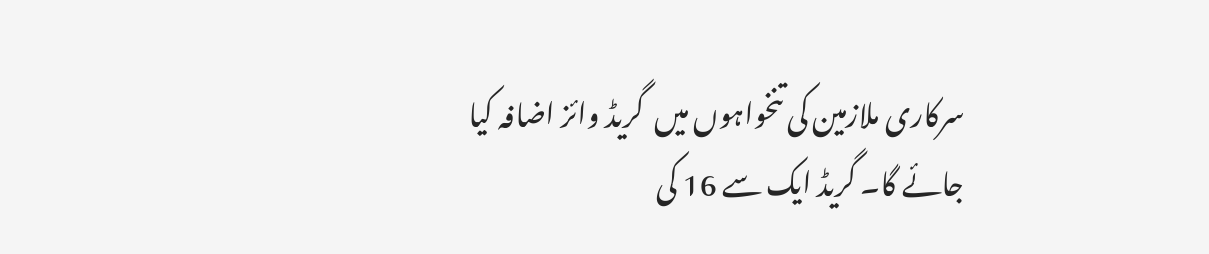سرکاری ملازمین کی تنخواہوں میں  گریڈ وائز اضافہ کیا جائے گا۔ گریڈ ایک سے 16 کی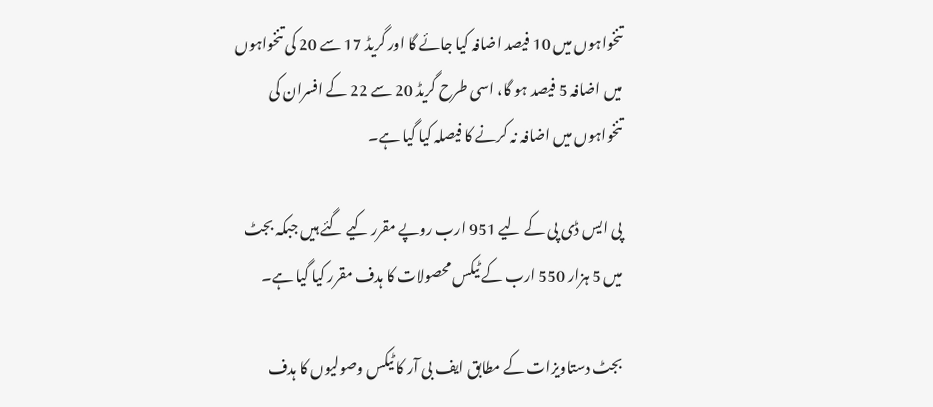تنخواہوں میں 10 فیصد اضافہ کیا جائے گا اور گریڈ 17 سے 20 کی تنخواہوں میں اضافہ 5 فیصد ہو گا، اسی طرح گریڈ 20 سے 22 کے افسران کی تنخواہوں میں اضافہ نہ کرنے کا فیصلہ کیا گیا ہے۔

پی ایس ڈی پی کے لیے 951 ارب روپے مقرر کیے گئے ہیں جبکہ بجٹ میں 5 ہزار 550 ارب کے ٹیکس محصولات کا ہدف مقرر کیا گیا ہے۔

بجٹ دستاویزات کے مطابق ایف بی آر کا ٹیکس وصولیوں کا ہدف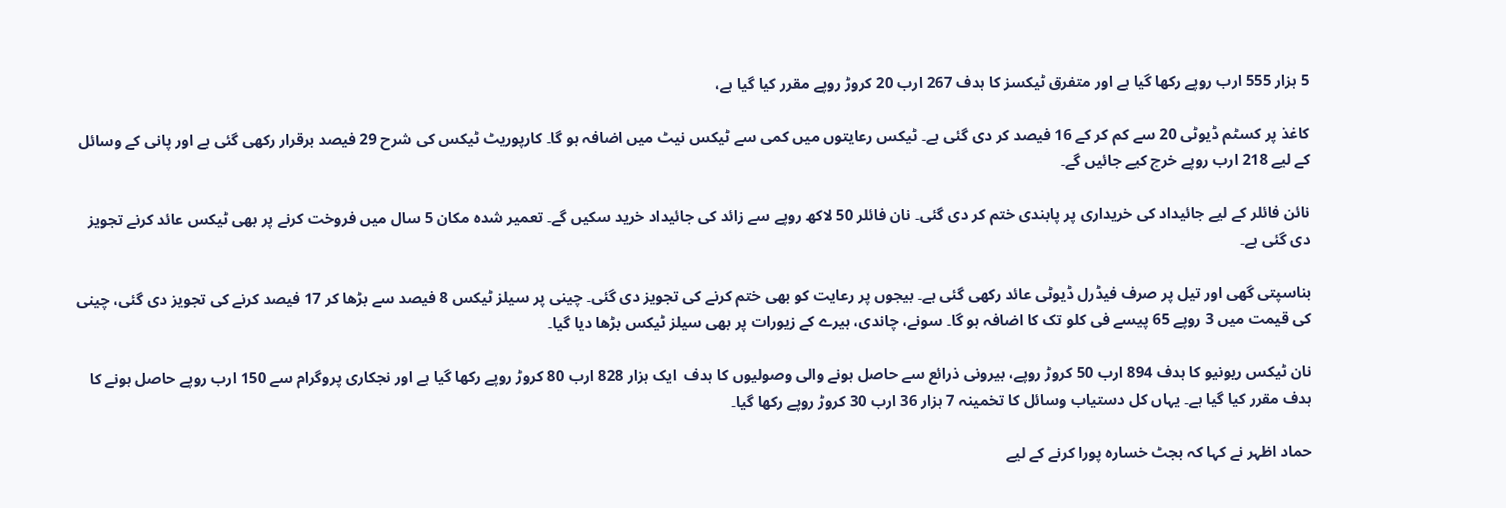5 ہزار 555 ارب روپے رکھا گیا ہے اور متفرق ٹیکسز کا ہدف 267 ارب 20 کروڑ روپے مقرر کیا گیا ہے،

کاغذ پر کسٹم ڈیوٹی 20 سے کم کر کے 16 فیصد کر دی گئی ہے۔ ٹیکس رعایتوں میں کمی سے ٹیکس نیٹ میں اضافہ ہو گا۔ کارپوریٹ ٹیکس کی شرح 29 فیصد برقرار رکھی گئی ہے اور پانی کے وسائل کے لیے 218 ارب روپے خرچ کیے جائیں گے۔

نائن فائلر کے لیے جائیداد کی خریداری پر پابندی ختم کر دی گئی۔ نان فائلر 50 لاکھ روپے سے زائد کی جائیداد خرید سکیں گے۔ تعمیر شدہ مکان 5 سال میں فروخت کرنے پر بھی ٹیکس عائد کرنے تجویز دی گئی ہے۔

بناسپتی گھی اور تیل پر صرف فیڈرل ڈیوٹی عائد رکھی گئی ہے۔ بیجوں پر رعایت کو بھی ختم کرنے کی تجویز دی گئی۔ چینی پر سیلز ٹیکس 8 فیصد سے بڑھا کر 17 فیصد کرنے کی تجویز دی گئی، چینی کی قیمت میں 3 روپے 65 پیسے فی کلو تک کا اضافہ ہو گا۔ سونے، چاندی، ہیرے کے زیورات پر بھی سیلز ٹیکس بڑھا دیا گیا۔

نان ٹیکس ریونیو کا ہدف 894 ارب 50 کروڑ روپے، بیرونی ذرائع سے حاصل ہونے والی وصولیوں کا ہدف  ایک ہزار 828 ارب 80 کروڑ روپے رکھا گیا ہے اور نجکاری پروگرام سے 150 ارب روپے حاصل ہونے کا ہدف مقرر کیا گیا ہے۔ یہاں کل دستیاب وسائل کا تخمینہ 7 ہزار 36 ارب 30 کروڑ روپے رکھا گیا۔

حماد اظہر نے کہا کہ بجٹ خسارہ پورا کرنے کے لیے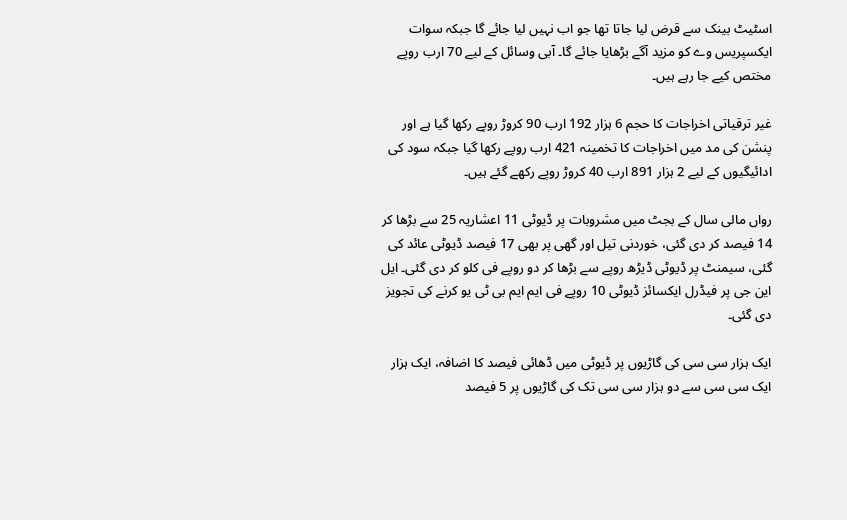اسٹیٹ بینک سے قرض لیا جاتا تھا جو اب نہیں لیا جائے گا جبکہ سوات ایکسپریس وے کو مزید آگے بڑھایا جائے گا۔ آبی وسائل کے لیے 70 ارب روپے مختص کیے جا رہے ہیں۔

غیر ترقیاتی اخراجات کا حجم 6 ہزار 192 ارب 90 کروڑ روپے رکھا گیا ہے اور پنشن کی مد میں اخراجات کا تخمینہ 421 ارب روپے رکھا گیا جبکہ سود کی ادائیگیوں کے لیے 2 ہزار 891 ارب 40 کروڑ روپے رکھے گئے ہیں۔

رواں مالی سال کے بجٹ میں مشروبات پر ڈیوٹی 11 اعشاریہ 25 سے بڑھا کر 14 فیصد کر دی گئی، خوردنی تیل اور گھی پر بھی 17 فیصد ڈیوٹی عائد کی گئی، سیمنٹ پر ڈیوٹی ڈیڑھ روپے سے بڑھا کر دو روپے فی کلو کر دی گئی۔ ایل این جی پر فیڈرل ایکسائز ڈیوٹی 10 روپے فی ایم ایم بی ٹی یو کرنے کی تجویز دی گئی۔

ایک ہزار سی سی کی گاڑیوں پر ڈیوٹی میں ڈھائی فیصد کا اضافہ، ایک ہزار ایک سی سی سے دو ہزار سی سی تک کی گاڑیوں پر 5 فیصد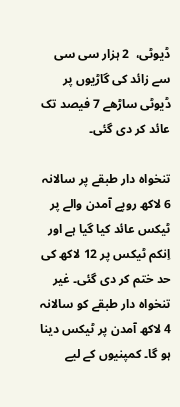ڈیوٹی،  2 ہزار سی سی سے زائد کی گاڑیوں پر ڈیوٹی ساڑھے 7 فیصد تک عائد کر دی گئی۔

تنخواہ دار طبقے پر سالانہ 6 لاکھ روپے آمدن والے پر ٹیکس عائد کیا گیا ہے اور اِنکم ٹیکس پر 12 لاکھ کی حد ختم کر دی گئی۔ غیر تنخواہ دار طبقے کو سالانہ 4 لاکھ آمدن پر ٹیکس دینا ہو گا۔ کمپنیوں کے لیے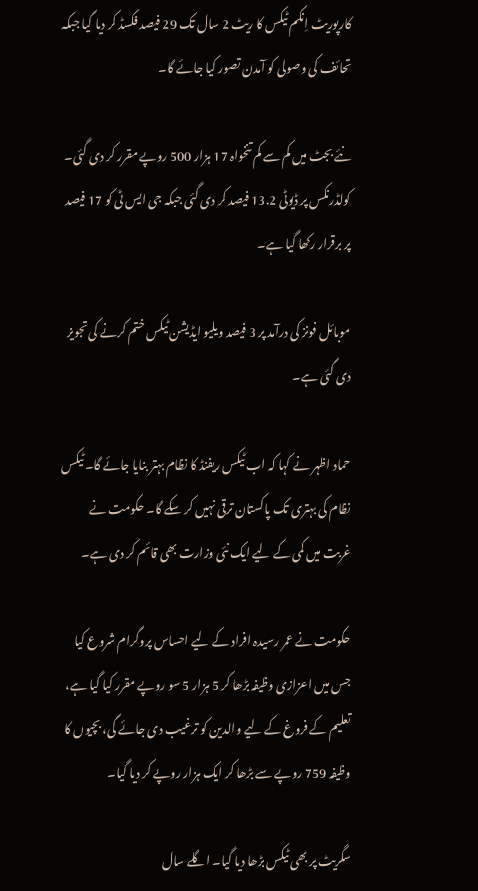کارپوریٹ اِنکم ٹیکس کا ریٹ 2 سال تک 29 فیصد فکسڈ کر دیا گیا جبکہ تحائف کی وصولی کو آمدن تصور کیا جائے گا۔

نئے بجٹ میں کم سے کم تنخواہ 17 ہزار 500 روپے مقرر کر دی گئی۔ کولڈرنکس پر ڈیوٹی 13.2 فیصد کر دی گئی جبکہ جی ایس ٹی کو 17 فیصد پر برقرار رکھا گیا ہے۔

موبائل فونز کی درآمد پر 3 فیصد ویلیو ایڈیشن ٹیکس ختم کرنے کی تجویز دی گئی ہے۔

حماد اظہر نے کہا کہ اب ٹیکس ریفنڈ کا نظام بہتر بنایا جائے گا۔ ٹیکس نظام کی بہتری تک پاکستان ترقی نہیں کر سکے گا۔ حکومت نے غربت میں کمی کے لیے ایک نئی وزارت بھی قائم کر دی ہے۔

حکومت نے عمر رسیدہ افراد کے لیے احساس پروگرام شروع کیا جس میں اعزازی وظیفہ بڑھا کر 5 ہزار 5 سو روپے مقرر کیا گیا ہے، تعلیم کے فروغ کے لیے والدین کو ترغیب دی جائے گی، بچیوں کا وظیفہ 759 روپے سے بڑھا کر ایک ہزار روپے کر دیا گیا۔

سگریٹ پر بھی ٹیکس بڑھا دیا گیا۔ اگلے سال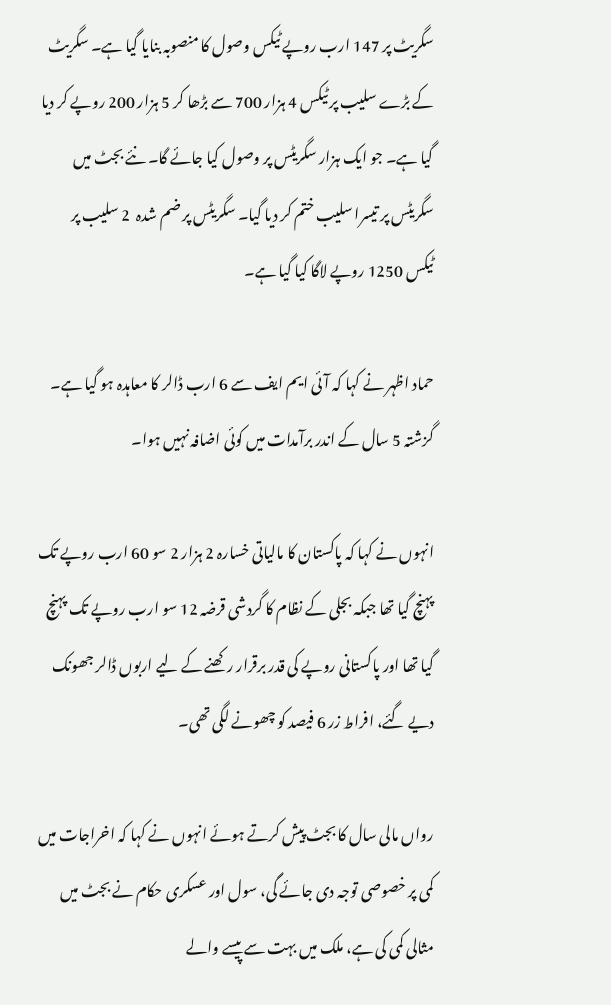سگریٹ پر 147 ارب روپے ٹیکس وصول کا منصوبہ بنایا گیا ہے۔ سگریٹ کے بڑے سلیب پر ٹیکس 4 ہزار 700 سے بڑھا کر 5 ہزار 200 روپے کر دیا گیا ہے۔ جو ایک ہزار سگریٹس پر وصول کیا جائے گا۔ نئے بجٹ میں سگریٹس پر تیسرا سلیب ختم کر دیا گیا۔ سگریٹس پر ضم شدہ  2 سلیب پر ٹیکس 1250 روپے لاگا کیا گیا ہے۔

حماد اظہر نے کہا کہ آئی ایم ایف سے 6 ارب ڈالر کا معاہدہ ہو گیا ہے۔ گزشتہ 5 سال کے اندر برآمدات میں کوئی اضافہ نہیں ہوا۔

انہوں نے کہا کہ پاکستان کا مالیاتی خسارہ 2 ہزار 2 سو 60 ارب روپے تک پہنچ گیا تھا جبکہ بجلی کے نظام کا گردشی قرضہ 12 سو ارب روپے تک پہنچ گیا تھا اور پاکستانی روپے کی قدر برقرار رکھنے کے لیے اربوں ڈالر جھونک دیے گئے، افراط زر 6 فیصد کو چھونے لگی تھی۔

رواں مالی سال کا بجٹ پیش کرتے ہوئے انہوں نے کہا کہ اخراجات میں کمی پر خصوصی توجہ دی جائے گی، سول اور عسکری حکام نے بجٹ میں مثالی کمی کی ہے، ملک میں بہت سے پیسے والے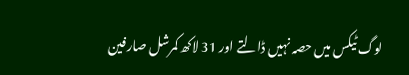لوگ ٹیکس میں حصہ نہیں ڈالتے اور 31 لاکھ کمرشل صارفین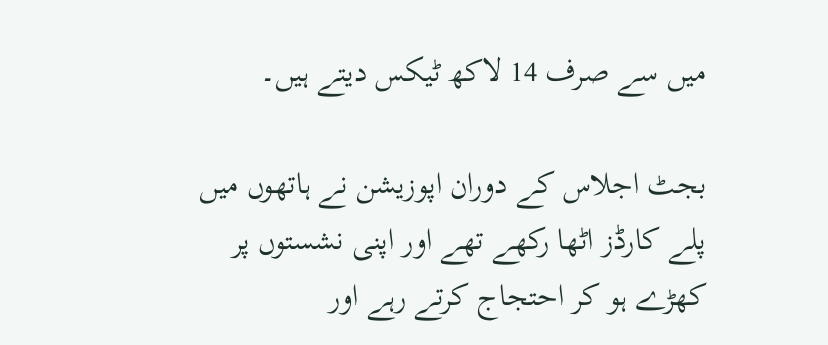میں سے صرف 14 لاکھ ٹیکس دیتے ہیں۔

بجٹ اجلاس کے دوران اپوزیشن نے ہاتھوں میں پلے کارڈز اٹھا رکھے تھے اور اپنی نشستوں پر کھڑے ہو کر احتجاج کرتے رہے اور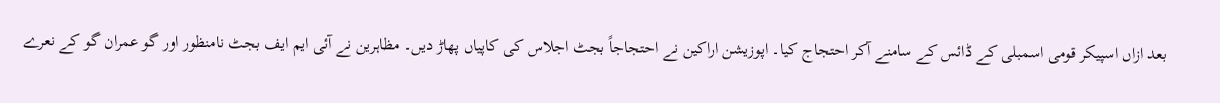بعد ازاں اسپیکر قومی اسمبلی کے ڈائس کے سامنے آکر احتجاج کیا۔ اپوزیشن اراکین نے احتجاجاً بجٹ اجلاس کی کاپیاں پھاڑ دیں۔ مظاہرین نے آئی ایم ایف بجٹ نامنظور اور گو عمران گو کے نعرے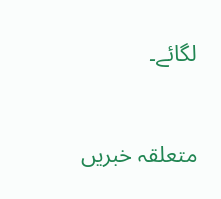لگائے۔


متعلقہ خبریں